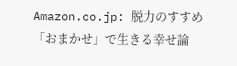Amazon.co.jp: 脱力のすすめ 「おまかせ」で生きる幸せ論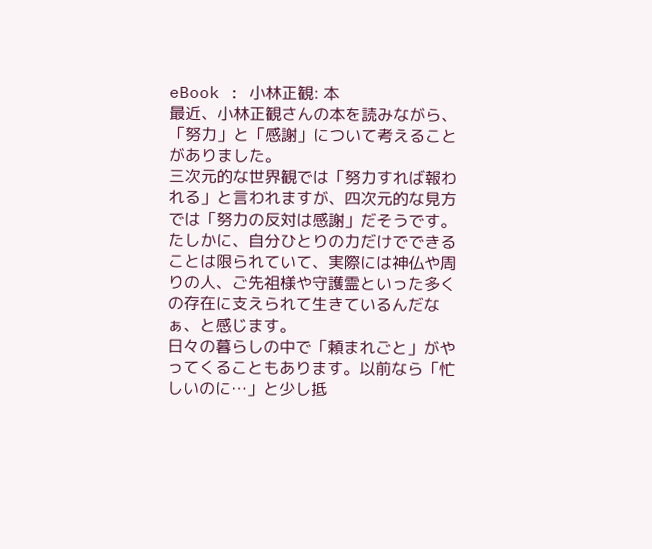eBook : 小林正観: 本
最近、小林正観さんの本を読みながら、「努力」と「感謝」について考えることがありました。
三次元的な世界観では「努力すれば報われる」と言われますが、四次元的な見方では「努力の反対は感謝」だそうです。
たしかに、自分ひとりの力だけでできることは限られていて、実際には神仏や周りの人、ご先祖様や守護霊といった多くの存在に支えられて生きているんだなぁ、と感じます。
日々の暮らしの中で「頼まれごと」がやってくることもあります。以前なら「忙しいのに…」と少し抵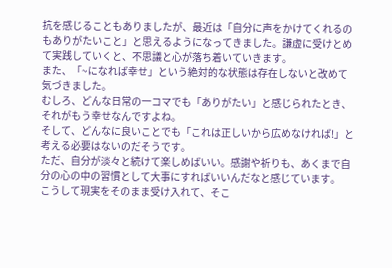抗を感じることもありましたが、最近は「自分に声をかけてくれるのもありがたいこと」と思えるようになってきました。謙虚に受けとめて実践していくと、不思議と心が落ち着いていきます。
また、「~になれば幸せ」という絶対的な状態は存在しないと改めて気づきました。
むしろ、どんな日常の一コマでも「ありがたい」と感じられたとき、それがもう幸せなんですよね。
そして、どんなに良いことでも「これは正しいから広めなければ!」と考える必要はないのだそうです。
ただ、自分が淡々と続けて楽しめばいい。感謝や祈りも、あくまで自分の心の中の習慣として大事にすればいいんだなと感じています。
こうして現実をそのまま受け入れて、そこ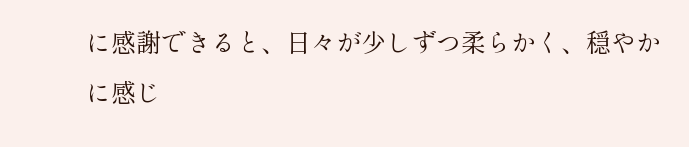に感謝できると、日々が少しずつ柔らかく、穏やかに感じ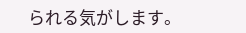られる気がします。